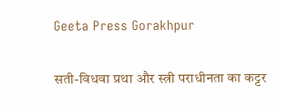Geeta Press Gorakhpur

सती-विधवा प्रथा और स्त्री पराधीनता का कट्टर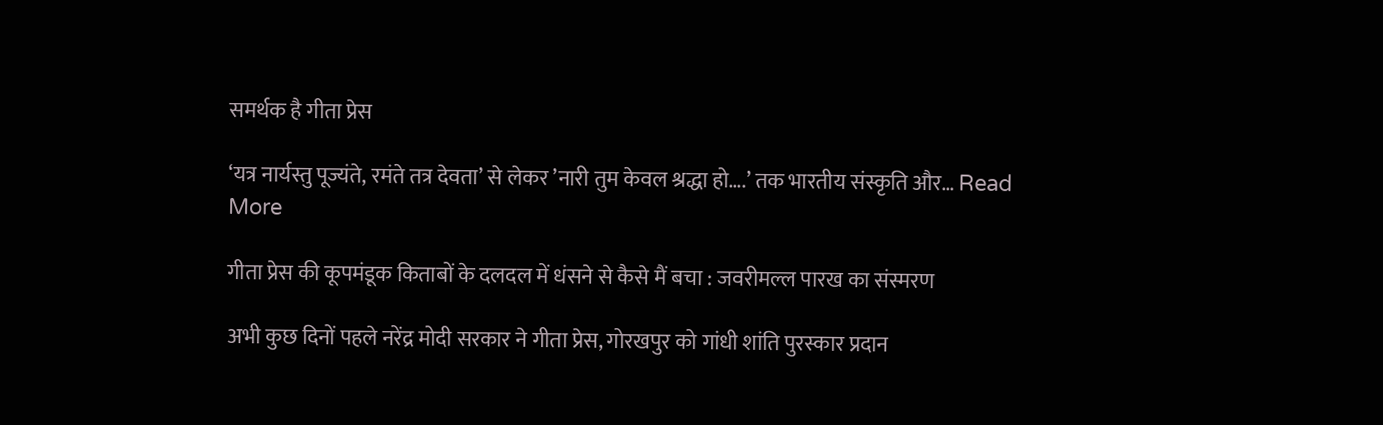समर्थक है गीता प्रेस

‘यत्र नार्यस्तु पूज्यंते, रमंते तत्र देवता’ से लेकर ’नारी तुम केवल श्रद्धा हो….’ तक भारतीय संस्कृति और… Read More

गीता प्रेस की कूपमंडूक किताबों के दलदल में धंसने से कैसे मैं बचा : जवरीमल्ल पारख का संस्मरण

अभी कुछ दिनों पहले नरेंद्र मोदी सरकार ने गीता प्रेस, गोरखपुर को गांधी शांति पुरस्कार प्रदान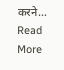करने… Read More